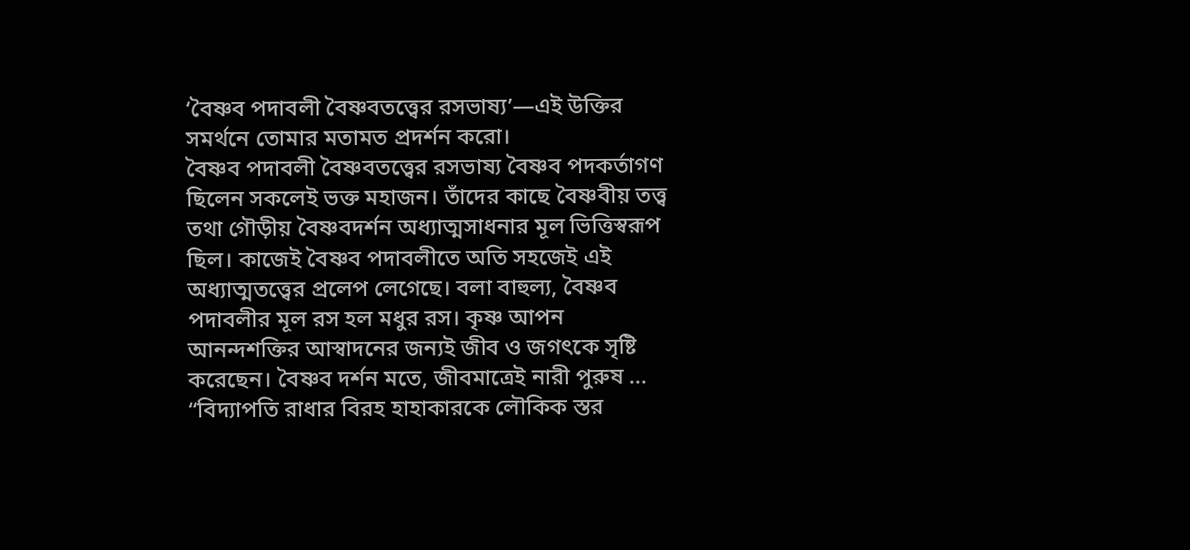‘বৈষ্ণব পদাবলী বৈষ্ণবতত্ত্বের রসভাষ্য’—এই উক্তির সমর্থনে তোমার মতামত প্রদর্শন করো।
বৈষ্ণব পদাবলী বৈষ্ণবতত্ত্বের রসভাষ্য বৈষ্ণব পদকর্তাগণ ছিলেন সকলেই ভক্ত মহাজন। তাঁদের কাছে বৈষ্ণবীয় তত্ত্ব তথা গৌড়ীয় বৈষ্ণবদর্শন অধ্যাত্মসাধনার মূল ভিত্তিস্বরূপ ছিল। কাজেই বৈষ্ণব পদাবলীতে অতি সহজেই এই অধ্যাত্মতত্ত্বের প্রলেপ লেগেছে। বলা বাহুল্য, বৈষ্ণব পদাবলীর মূল রস হল মধুর রস। কৃষ্ণ আপন আনন্দশক্তির আস্বাদনের জন্যই জীব ও জগৎকে সৃষ্টি করেছেন। বৈষ্ণব দর্শন মতে, জীবমাত্রেই নারী পুরুষ ...
“বিদ্যাপতি রাধার বিরহ হাহাকারকে লৌকিক স্তর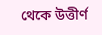থেকে উত্তীর্ণ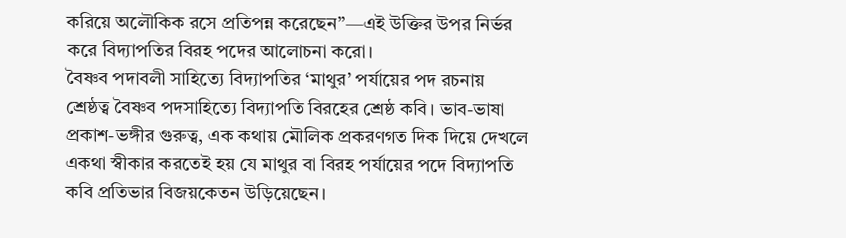করিয়ে অলৌকিক রসে প্রতিপন্ন করেছেন”—এই উক্তির উপর নির্ভর করে বিদ্যাপতির বিরহ পদের আলোচনা করো।
বৈষ্ণব পদাবলী সাহিত্যে বিদ্যাপতির ‘মাথুর’ পর্যায়ের পদ রচনায় শ্রেষ্ঠত্ব বৈষ্ণব পদসাহিত্যে বিদ্যাপতি বিরহের শ্রেষ্ঠ কবি। ভাব-ভাষা প্রকাশ-ভঙ্গীর গুরুত্ব, এক কথায় মৌলিক প্রকরণগত দিক দিয়ে দেখলে একথা স্বীকার করতেই হয় যে মাথুর বা বিরহ পর্যায়ের পদে বিদ্যাপতি কবি প্রতিভার বিজয়কেতন উড়িয়েছেন।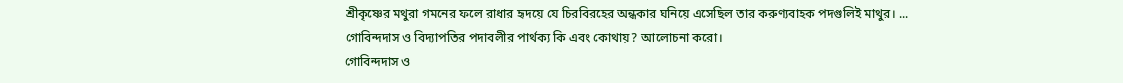শ্রীকৃষ্ণের মথুরা গমনের ফলে রাধার হৃদয়ে যে চিরবিরহের অন্ধকার ঘনিয়ে এসেছিল তার করুণ্যবাহক পদগুলিই মাথুর। ...
গোবিন্দদাস ও বিদ্যাপতির পদাবলীর পার্থক্য কি এবং কোথায়? আলোচনা করো।
গোবিন্দদাস ও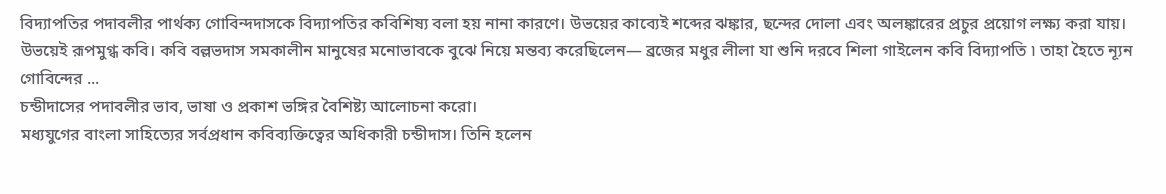বিদ্যাপতির পদাবলীর পার্থক্য গোবিন্দদাসকে বিদ্যাপতির কবিশিষ্য বলা হয় নানা কারণে। উভয়ের কাব্যেই শব্দের ঝঙ্কার, ছন্দের দোলা এবং অলঙ্কারের প্রচুর প্রয়োগ লক্ষ্য করা যায়। উভয়েই রূপমুগ্ধ কবি। কবি বল্লভদাস সমকালীন মানুষের মনোভাবকে বুঝে নিয়ে মন্তব্য করেছিলেন— ব্রজের মধুর লীলা যা শুনি দরবে শিলা গাইলেন কবি বিদ্যাপতি ৷ তাহা হৈতে ন্যূন গোবিন্দের ...
চন্ডীদাসের পদাবলীর ভাব, ভাষা ও প্রকাশ ভঙ্গির বৈশিষ্ট্য আলোচনা করো।
মধ্যযুগের বাংলা সাহিত্যের সর্বপ্রধান কবিব্যক্তিত্বের অধিকারী চন্ডীদাস। তিনি হলেন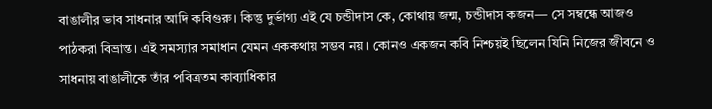বাঙালীর ভাব সাধনার আদি কবিগুরু। কিন্তু দুর্ভাগ্য এই যে চন্ডীদাস কে, কোথায় জন্ম, চন্ডীদাস কজন— সে সম্বন্ধে আজও পাঠকরা বিভ্রান্ত। এই সমস্যার সমাধান যেমন এককথায় সম্ভব নয়। কোনও একজন কবি নিশ্চয়ই ছিলেন যিনি নিজের জীবনে ও সাধনায় বাঙালীকে তাঁর পবিত্রতম কাব্যাধিকার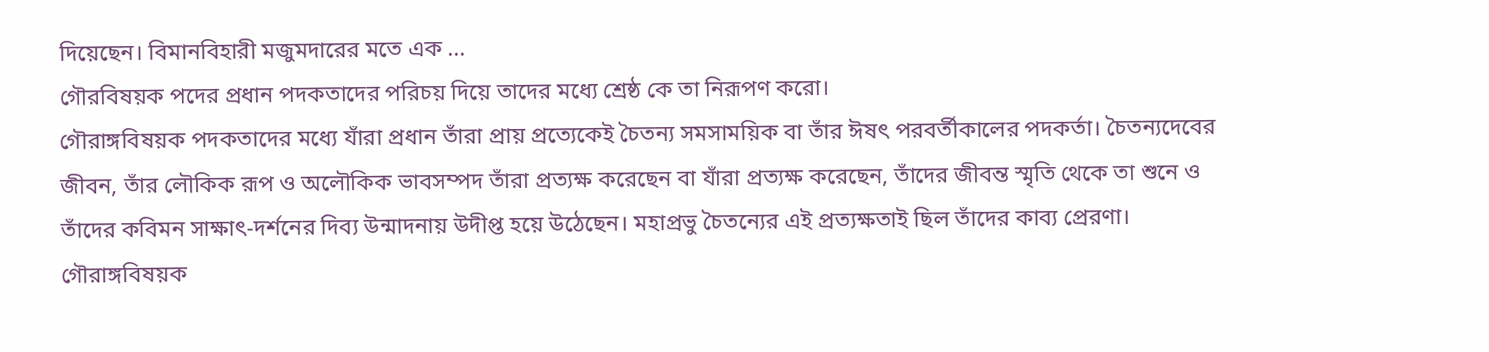দিয়েছেন। বিমানবিহারী মজুমদারের মতে এক ...
গৌরবিষয়ক পদের প্রধান পদকতাদের পরিচয় দিয়ে তাদের মধ্যে শ্রেষ্ঠ কে তা নিরূপণ করো।
গৌরাঙ্গবিষয়ক পদকতাদের মধ্যে যাঁরা প্রধান তাঁরা প্রায় প্রত্যেকেই চৈতন্য সমসাময়িক বা তাঁর ঈষৎ পরবর্তীকালের পদকর্তা। চৈতন্যদেবের জীবন, তাঁর লৌকিক রূপ ও অলৌকিক ভাবসম্পদ তাঁরা প্রত্যক্ষ করেছেন বা যাঁরা প্রত্যক্ষ করেছেন, তাঁদের জীবন্ত স্মৃতি থেকে তা শুনে ও তাঁদের কবিমন সাক্ষাৎ-দর্শনের দিব্য উন্মাদনায় উদীপ্ত হয়ে উঠেছেন। মহাপ্রভু চৈতন্যের এই প্রত্যক্ষতাই ছিল তাঁদের কাব্য প্রেরণা। গৌরাঙ্গবিষয়ক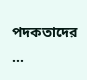পদকতাদের ...